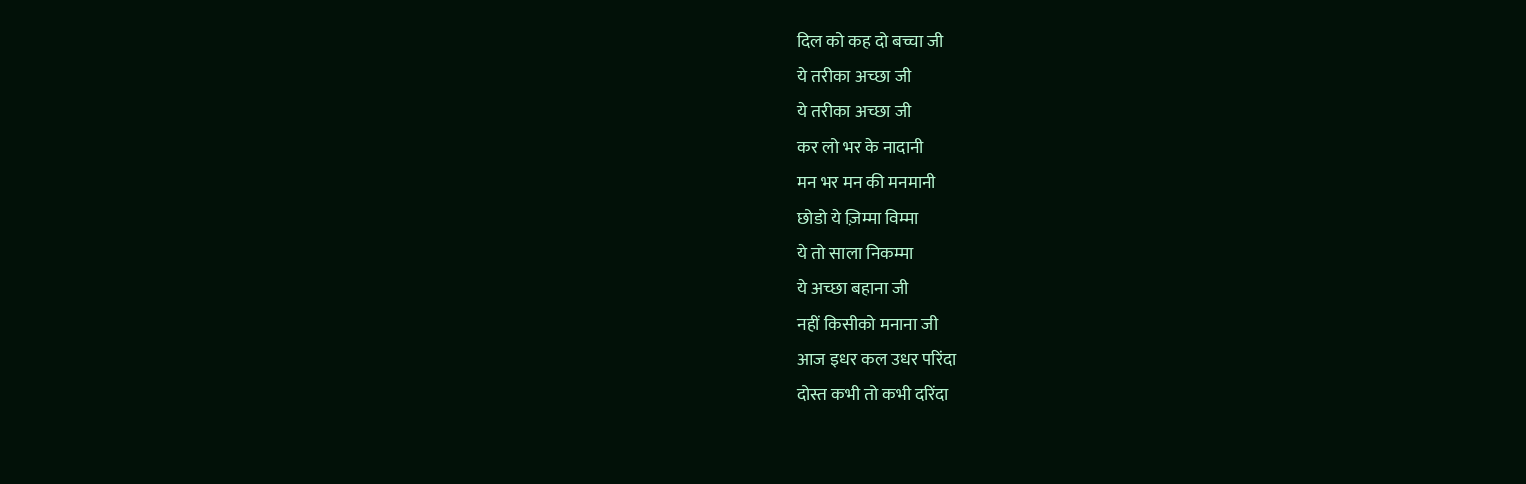दिल को कह दो बच्चा जी
ये तरीका अच्छा जी
ये तरीका अच्छा जी
कर लो भर के नादानी
मन भर मन की मनमानी
छोडो ये ज़िम्मा विम्मा
ये तो साला निकम्मा
ये अच्छा बहाना जी
नहीं किसीको मनाना जी
आज इधर कल उधर परिंदा
दोस्त कभी तो कभी दरिंदा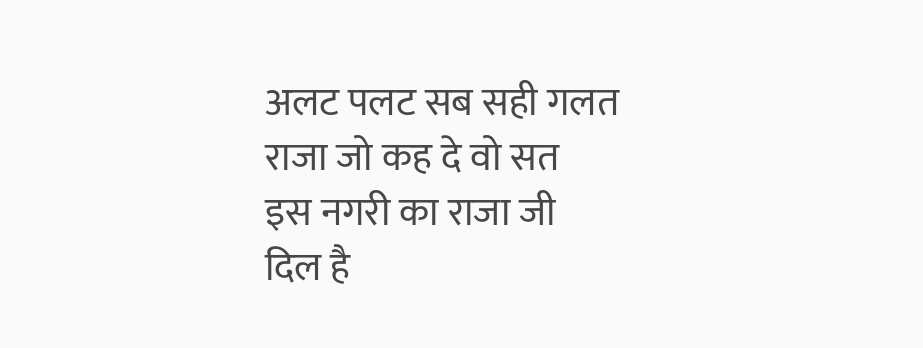अलट पलट सब सही गलत
राजा जो कह दे वो सत
इस नगरी का राजा जी
दिल है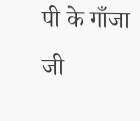पी के गाँजा जी